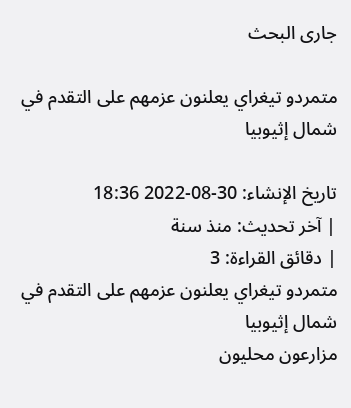جارى البحث

متمردو تيغراي يعلنون عزمهم على التقدم في شمال إثيوبيا

تاريخ الإنشاء: 30-08-2022 18:36
| آخر تحديث: منذ سنة
| دقائق القراءة: 3
متمردو تيغراي يعلنون عزمهم على التقدم في شمال إثيوبيا
مزارعون محليون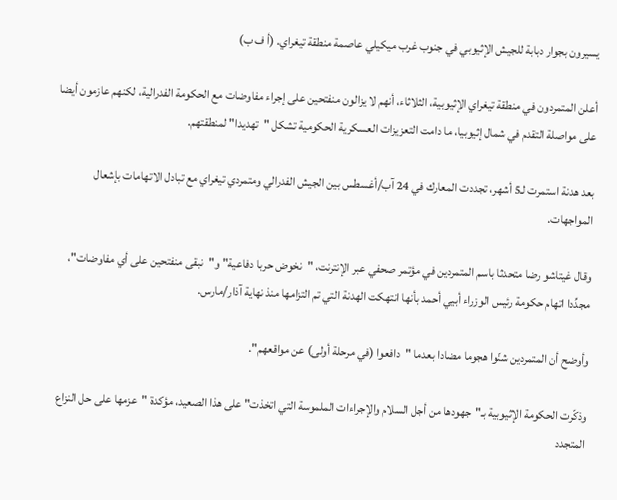يسيرون بجوار دبابة للجيش الإثيوبي في جنوب غرب ميكيلي عاصمة منطقة تيغراي. (أ ف ب)

أعلن المتمردون في منطقة تيغراي الإثيوبية، الثلاثاء، أنهم لا يزالون منفتحين على إجراء مفاوضات مع الحكومة الفدرالية، لكنهم عازمون أيضا على مواصلة التقدم في شمال إثيوبيا، ما دامت التعزيزات العسكرية الحكومية تشكل "تهديدا" لمنطقتهم.

بعد هدنة استمرت لـ5 أشهر، تجددت المعارك في 24 آب/أغسطس بين الجيش الفدرالي ومتمردي تيغراي مع تبادل الاتهامات بإشعال المواجهات.

وقال غيتاشو رضا متحدثا باسم المتمردين في مؤتمر صحفي عبر الإنترنت، "نخوض حربا دفاعية" و"نبقى منفتحين على أي مفاوضات"، مجدِّدا اتهام حكومة رئيس الوزراء أبيي أحمد بأنها انتهكت الهدنة التي تم التزامها منذ نهاية آذار/مارس.

وأوضح أن المتمردين شنّوا هجوما مضادا بعدما "دافعوا (في مرحلة أولى) عن مواقعهم".

وذكّرت الحكومة الإثيوبية بـ"جهودها من أجل السلام والإجراءات الملموسة التي اتخذت" على هذا الصعيد، مؤكدة "عزمها على حل النزاع المتجدد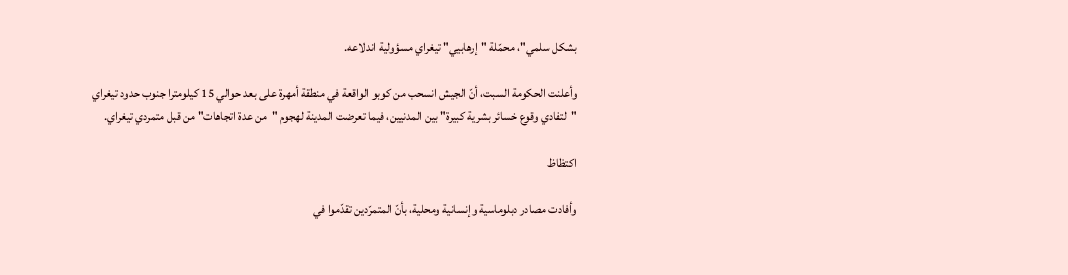بشكل سلمي"، محمّلة "إرهابيي" تيغراي مسؤولية اندلاعه.

وأعلنت الحكومة السبت، أنّ الجيش انسحب من كوبو الواقعة في منطقة أمهرة على بعد حوالي 15 كيلومترا جنوب حدود تيغراي "لتفادي وقوع خسائر بشرية كبيرة" بين المدنيين، فيما تعرضت المدينة لهجوم "من عدة اتجاهات" من قبل متمردي تيغراي.

اكتظاظ

وأفادت مصادر دبلوماسية وإنسانية ومحلية، بأنّ المتمرّدين تقدّموا في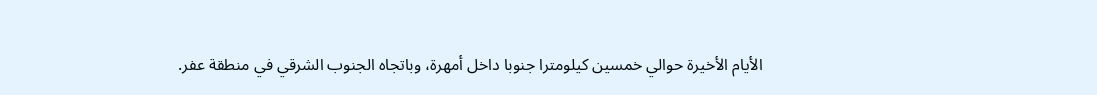الأيام الأخيرة حوالي خمسين كيلومترا جنوبا داخل أمهرة، وباتجاه الجنوب الشرقي في منطقة عفر.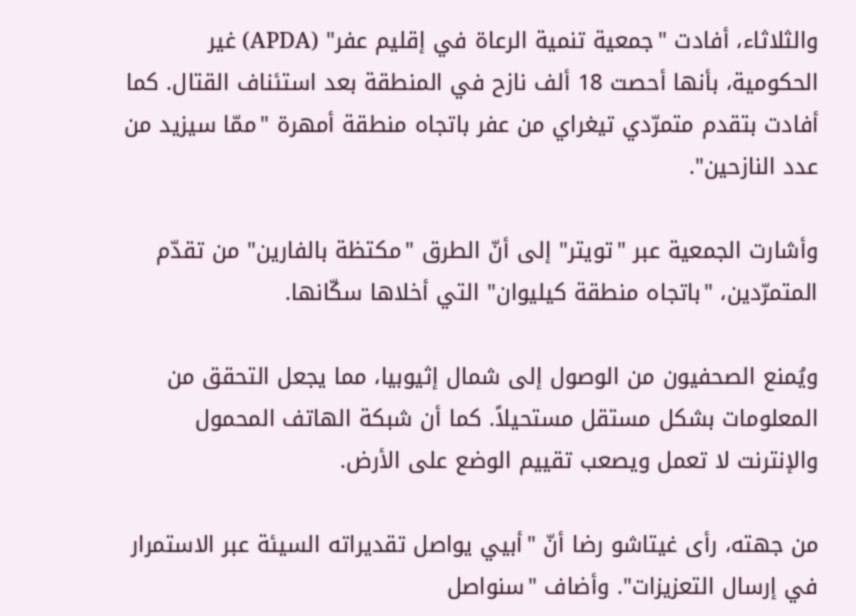والثلاثاء، أفادت "جمعية تنمية الرعاة في إقليم عفر" (APDA) غير الحكومية، بأنها أحصت 18 ألف نازح في المنطقة بعد استئناف القتال. كما أفادت بتقدم متمرّدي تيغراي من عفر باتجاه منطقة أمهرة "ممّا سيزيد من عدد النازحين".

وأشارت الجمعية عبر "تويتر" إلى أنّ الطرق "مكتظة بالفارين" من تقدّم المتمرّدين، "باتجاه منطقة كيليوان" التي أخلاها سكّانها.

ويُمنع الصحفيون من الوصول إلى شمال إثيوبيا، مما يجعل التحقق من المعلومات بشكل مستقل مستحيلاً. كما أن شبكة الهاتف المحمول والإنترنت لا تعمل ويصعب تقييم الوضع على الأرض.

من جهته، رأى غيتاشو رضا أنّ "أبيي يواصل تقديراته السيئة عبر الاستمرار في إرسال التعزيزات". وأضاف "سنواصل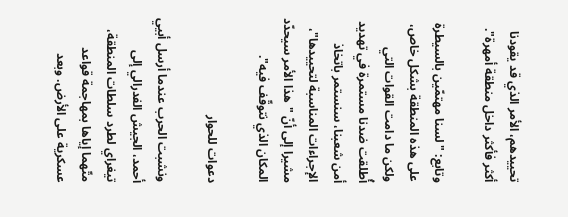تحييدهم، الأمر الذي قد يقودنا أكثر فأكثر داخل منطقة أمهرة".

وتابع: "لسنا مهتمّين بالسيطرة على هذه المنطقة بشكل خاص، ولكن ما دامت القوات التي أُطلقت ضدنا مستمرة في تهديد أمن شعبنا، سنستمر باتخاذ الإجراءات المناسبة لتحييدها"، مشيرا إلى أنّ "هذا الأمر سيحدّد المكان الذي نتوقّف فيه".

دعوات للحوار

ونشبت الحرب عندما أرسل أبيي أحمد، الجيش الفدرالي إلى تيغراي لطرد سلطات المنطقة، متّهما إياها بمهاجمة قواعد عسكرية على الأرض. وبعد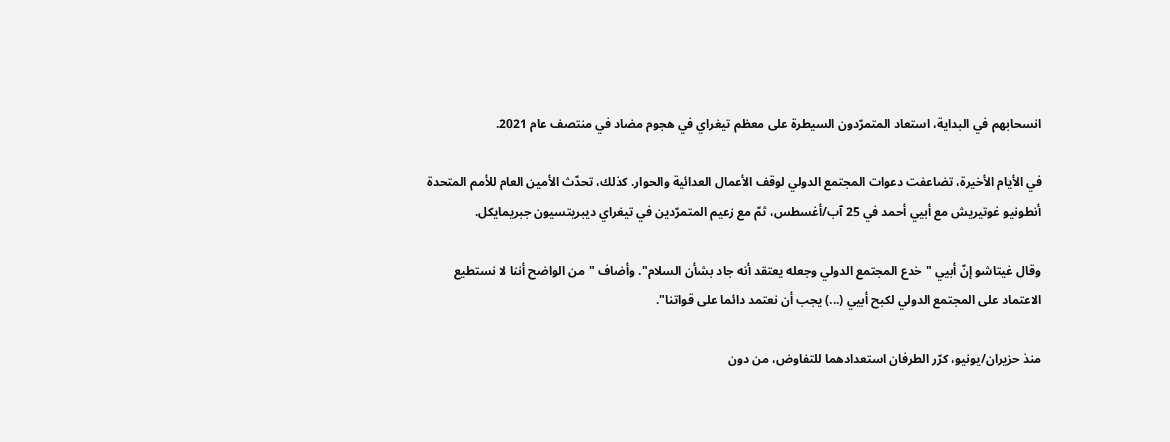انسحابهم في البداية، استعاد المتمرّدون السيطرة على معظم تيغراي في هجوم مضاد في منتصف عام 2021.

في الأيام الأخيرة، تضاعفت دعوات المجتمع الدولي لوقف الأعمال العدائية والحوار. كذلك، تحدّث الأمين العام للأمم المتحدة أنطونيو غوتيريش مع أبيي أحمد في 25 آب/أغسطس، ثمّ مع زعيم المتمرّدين في تيغراي ديبريتسيون جبريمايكل.

وقال غيتاشو إنّ أبيي "خدع المجتمع الدولي وجعله يعتقد أنه جاد بشأن السلام". وأضاف "من الواضح أننا لا نستطيع الاعتماد على المجتمع الدولي لكبح أبيي (...) يجب أن نعتمد دائما على قواتنا".

منذ حزيران/يونيو، كرّر الطرفان استعدادهما للتفاوض، من دون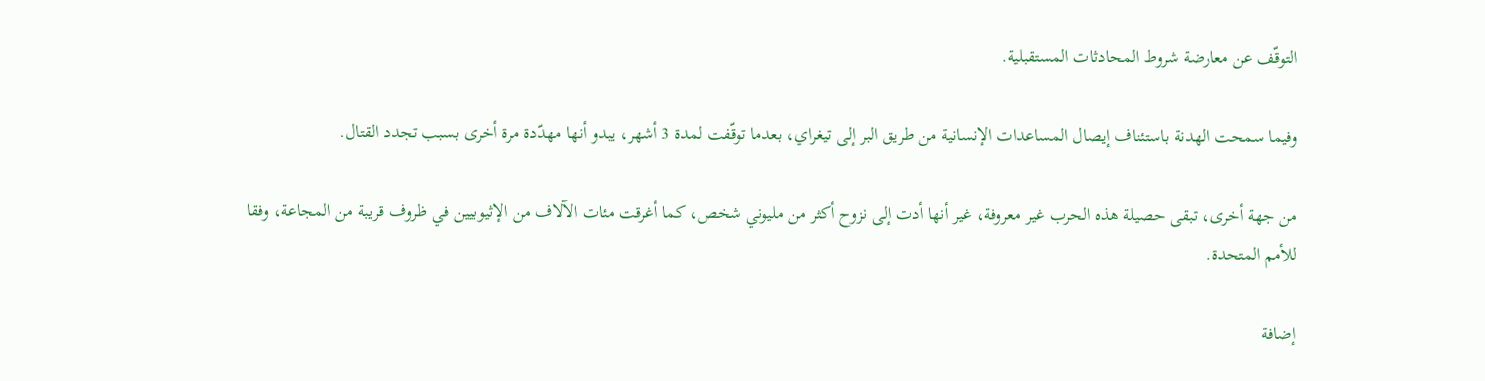التوقّف عن معارضة شروط المحادثات المستقبلية.

وفيما سمحت الهدنة باستئناف إيصال المساعدات الإنسانية من طريق البر إلى تيغراي، بعدما توقّفت لمدة 3 أشهر، يبدو أنها مهدّدة مرة أخرى بسبب تجدد القتال.

من جهة أخرى، تبقى حصيلة هذه الحرب غير معروفة، غير أنها أدت إلى نزوح أكثر من مليوني شخص، كما أغرقت مئات الآلاف من الإثيوبيين في ظروف قريبة من المجاعة، وفقا للأمم المتحدة.

إضافة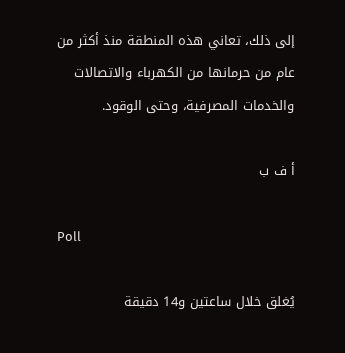إلى ذلك، تعاني هذه المنطقة منذ أكثر من عام من حرمانها من الكهرباء والاتصالات والخدمات المصرفية، وحتى الوقود.

أ ف ب

Poll

يُغلق خلال ساعتين و14 دقيقة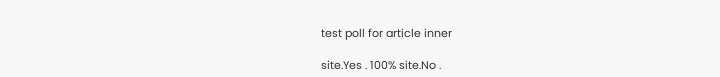test poll for article inner

site.Yes . 100% site.No .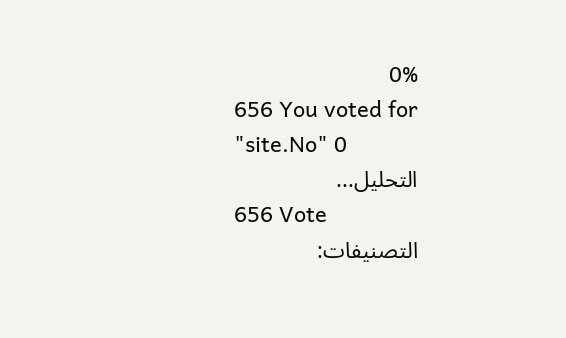0%
656 You voted for "site.No" 0
التحليل...
656 Vote
التصنيفات: